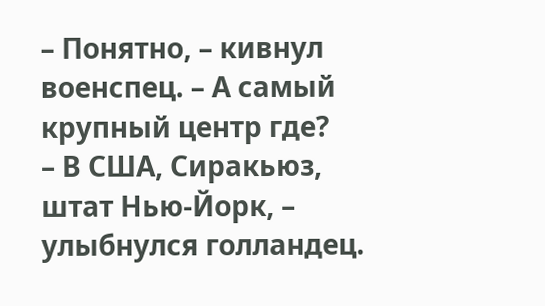– Понятно, – кивнул военспец. – А самый крупный центр где?
– В США, Сиракьюз, штат Нью-Йорк, – улыбнулся голландец.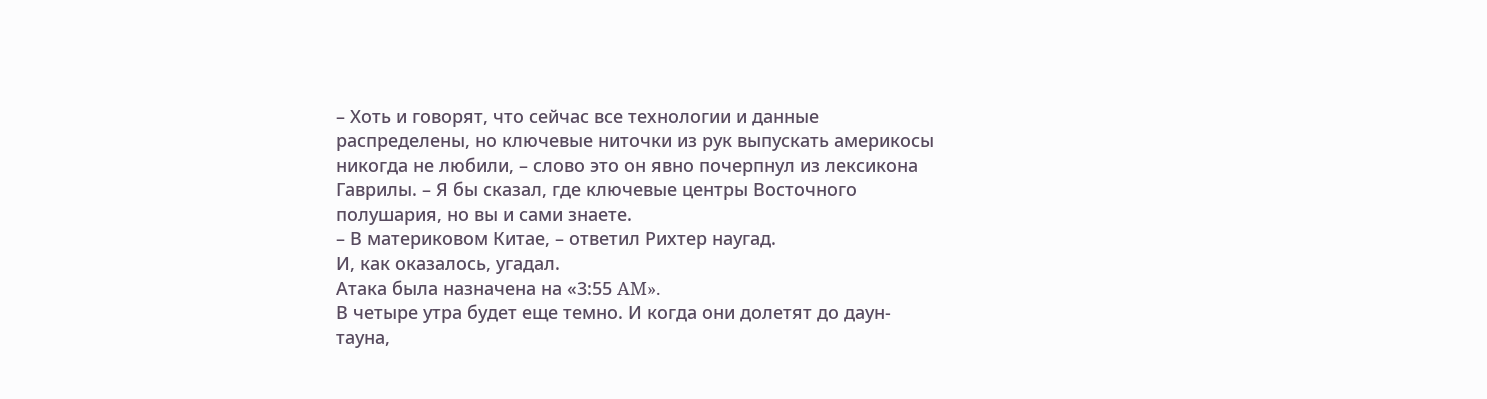– Хоть и говорят, что сейчас все технологии и данные распределены, но ключевые ниточки из рук выпускать америкосы никогда не любили, – слово это он явно почерпнул из лексикона Гаврилы. – Я бы сказал, где ключевые центры Восточного полушария, но вы и сами знаете.
– В материковом Китае, – ответил Рихтер наугад.
И, как оказалось, угадал.
Атака была назначена на «3:55 AM».
В четыре утра будет еще темно. И когда они долетят до даун-тауна,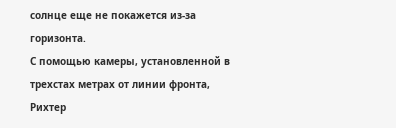солнце еще не покажется из-за горизонта.
С помощью камеры, установленной в трехстах метрах от линии фронта, Рихтер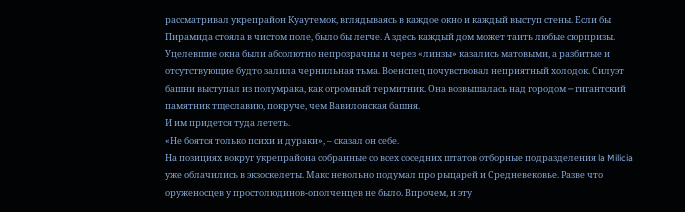рассматривал укрепрайон Куаутемок, вглядываясь в каждое окно и каждый выступ стены. Если бы Пирамида стояла в чистом поле, было бы легче. А здесь каждый дом может таить любые сюрпризы.
Уцелевшие окна были абсолютно непрозрачны и через «линзы» казались матовыми, а разбитые и отсутствующие будто залила чернильная тьма. Военспец почувствовал неприятный холодок. Силуэт башни выступал из полумрака, как огромный термитник. Она возвышалась над городом ─ гигантский памятник тщеславию, покруче, чем Вавилонская башня.
И им придется туда лететь.
«Не боятся только психи и дураки», – сказал он себе.
На позициях вокруг укрепрайона собранные со всех соседних штатов отборные подразделения la Milicia уже облачились в экзоскелеты. Макс невольно подумал про рыцарей и Средневековье. Разве что оруженосцев у простолюдинов-ополченцев не было. Впрочем, и эту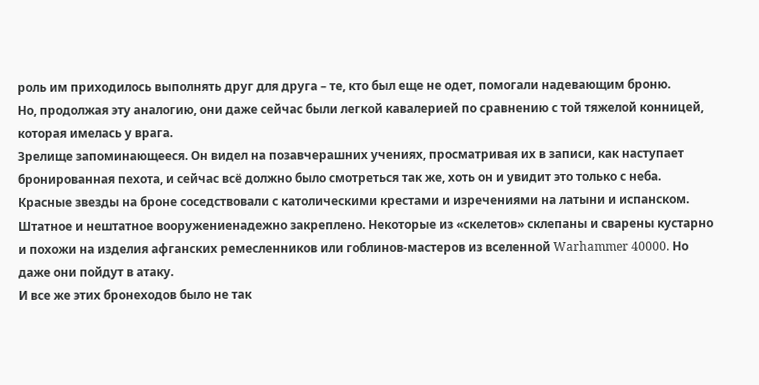роль им приходилось выполнять друг для друга – те, кто был еще не одет, помогали надевающим броню.
Но, продолжая эту аналогию, они даже сейчас были легкой кавалерией по сравнению с той тяжелой конницей, которая имелась у врага.
Зрелище запоминающееся. Он видел на позавчерашних учениях, просматривая их в записи, как наступает бронированная пехота, и сейчас всё должно было смотреться так же, хоть он и увидит это только с неба.
Красные звезды на броне соседствовали с католическими крестами и изречениями на латыни и испанском. Штатное и нештатное вооружениенадежно закреплено. Некоторые из «скелетов» склепаны и сварены кустарно и похожи на изделия афганских ремесленников или гоблинов-мастеров из вселенной Warhammer 40000. Но даже они пойдут в атаку.
И все же этих бронеходов было не так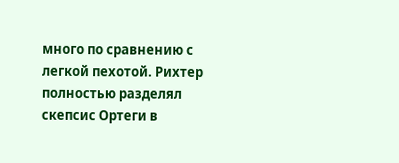много по сравнению с легкой пехотой. Рихтер полностью разделял скепсис Ортеги в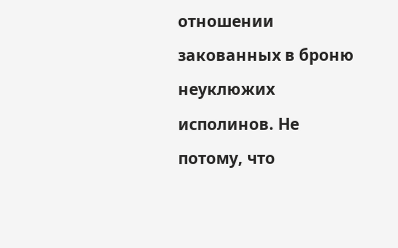отношении закованных в броню неуклюжих исполинов. Не потому, что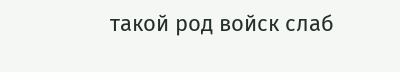такой род войск слаб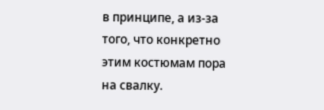в принципе, а из-за того, что конкретно этим костюмам пора на свалку.